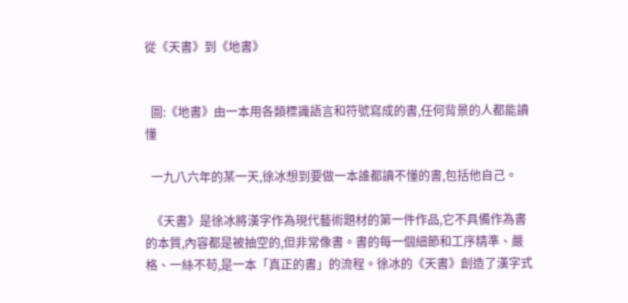從《天書》到《地書》


  圖:《地書》由一本用各類標識語言和符號寫成的書,任何背景的人都能讀懂

  一九八六年的某一天,徐冰想到要做一本誰都讀不懂的書,包括他自己。

  《天書》是徐冰將漢字作為現代藝術題材的第一件作品,它不具備作為書的本質,內容都是被抽空的,但非常像書。書的每一個細節和工序精準、嚴格、一絲不苟,是一本「真正的書」的流程。徐冰的《天書》創造了漢字式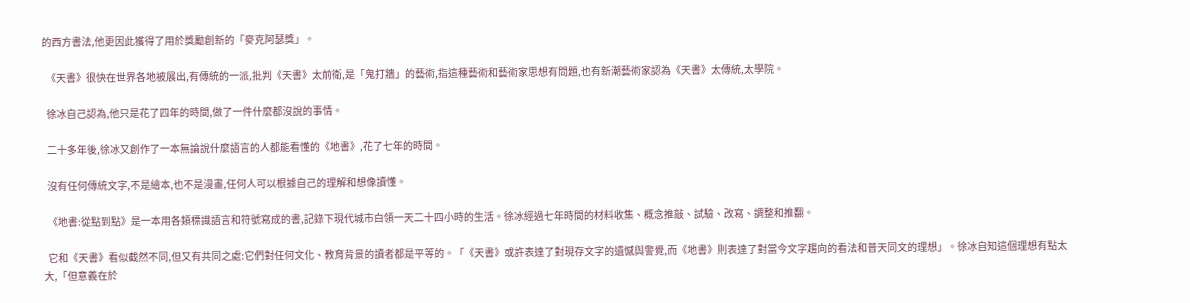的西方書法,他更因此獲得了用於獎勵創新的「麥克阿瑟獎」。

  《天書》很快在世界各地被展出,有傳統的一派,批判《天書》太前衛,是「鬼打牆」的藝術,指這種藝術和藝術家思想有問題,也有新潮藝術家認為《天書》太傳統,太學院。

  徐冰自己認為,他只是花了四年的時間,做了一件什麼都沒說的事情。

  二十多年後,徐冰又創作了一本無論說什麼語言的人都能看懂的《地書》,花了七年的時間。

  沒有任何傳統文字,不是繪本,也不是漫畫,任何人可以根據自己的理解和想像讀懂。

  《地書:從點到點》是一本用各類標識語言和符號寫成的書,記錄下現代城市白領一天二十四小時的生活。徐冰經過七年時間的材料收集、概念推敲、試驗、改寫、調整和推翻。

  它和《天書》看似截然不同,但又有共同之處:它們對任何文化、教育背景的讀者都是平等的。「《天書》或許表達了對現存文字的遺憾與警覺,而《地書》則表達了對當今文字趨向的看法和普天同文的理想」。徐冰自知這個理想有點太大,「但意義在於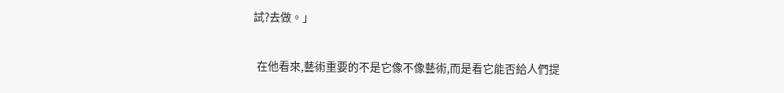試?去做。」

  在他看來,藝術重要的不是它像不像藝術,而是看它能否給人們提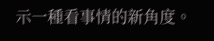示一種看事情的新角度。